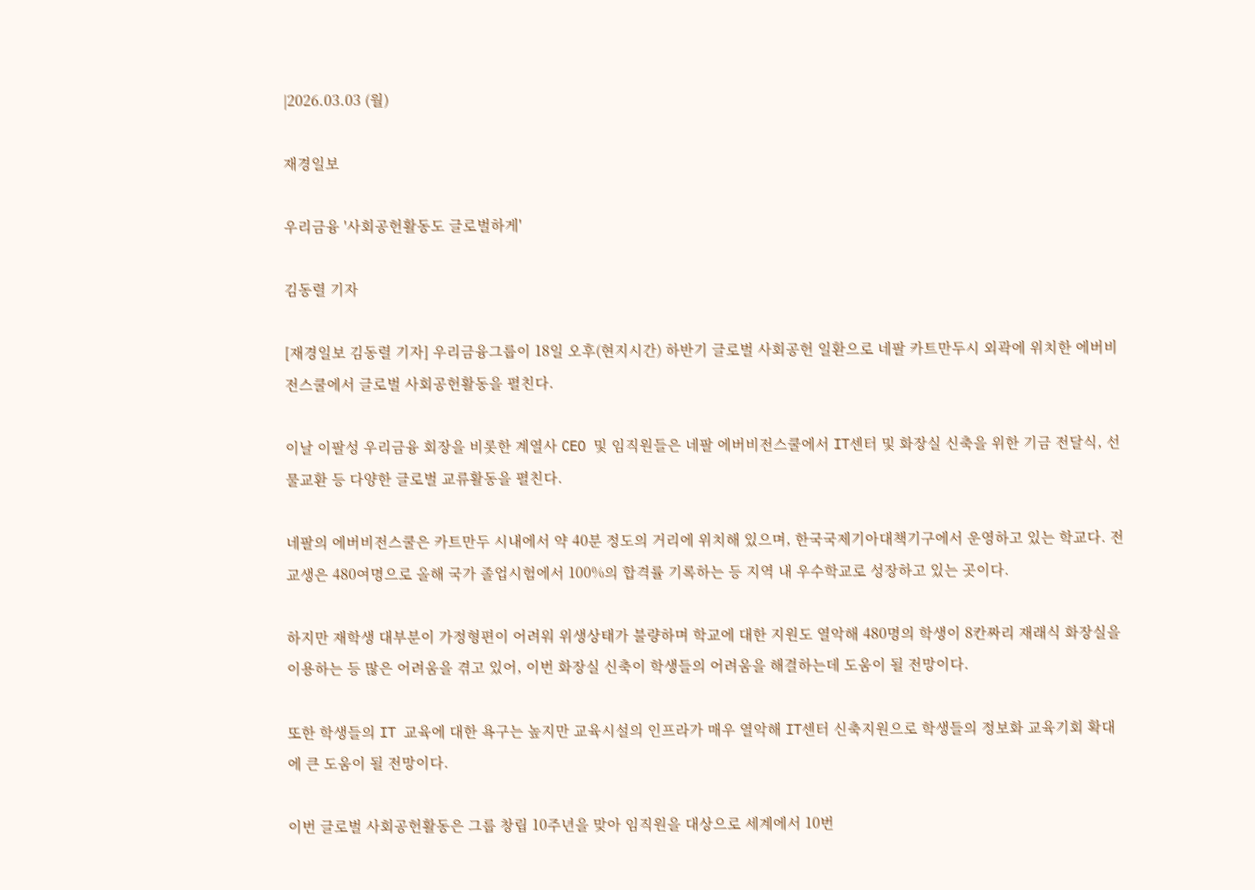|2026.03.03 (월)

재경일보

우리금융 '사회공헌활동도 글로벌하게'

김동렬 기자

[재경일보 김동렬 기자] 우리금융그룹이 18일 오후(현지시간) 하반기 글로벌 사회공헌 일환으로 네팔 카트만두시 외곽에 위치한 에버비전스쿨에서 글로벌 사회공헌활동을 펼친다.

이날 이팔성 우리금융 회장을 비롯한 계열사 CEO 및 임직원들은 네팔 에버비전스쿨에서 IT센터 및 화장실 신축을 위한 기금 전달식, 선물교환 등 다양한 글로벌 교류활동을 펼친다.

네팔의 에버비전스쿨은 카트만두 시내에서 약 40분 정도의 거리에 위치해 있으며, 한국국제기아대책기구에서 운영하고 있는 학교다. 전교생은 480여명으로 올해 국가 졸업시험에서 100%의 합격률 기록하는 등 지역 내 우수학교로 성장하고 있는 곳이다.

하지만 재학생 대부분이 가정형편이 어려워 위생상태가 불량하며 학교에 대한 지원도 열악해 480명의 학생이 8칸짜리 재래식 화장실을 이용하는 등 많은 어려움을 겪고 있어, 이번 화장실 신축이 학생들의 어려움을 해결하는데 도움이 될 전망이다.

또한 학생들의 IT 교육에 대한 욕구는 높지만 교육시설의 인프라가 매우 열악해 IT센터 신축지원으로 학생들의 정보화 교육기회 확대에 큰 도움이 될 전망이다.

이번 글로벌 사회공헌활동은 그룹 창립 10주년을 맞아 임직원을 대상으로 세계에서 10번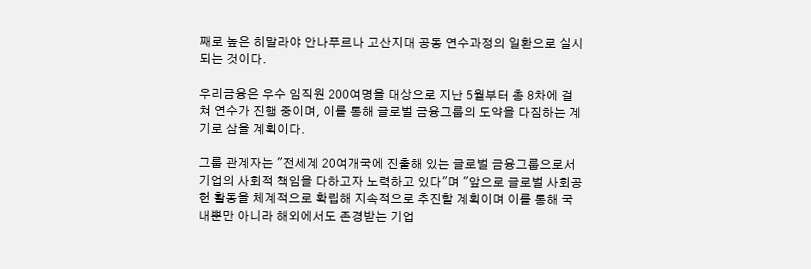째로 높은 히말라야 안나푸르나 고산지대 공동 연수과정의 일환으로 실시되는 것이다.

우리금융은 우수 임직원 200여명을 대상으로 지난 5월부터 총 8차에 걸쳐 연수가 진행 중이며, 이를 통해 글로벌 금융그룹의 도약을 다짐하는 계기로 삼을 계획이다.

그룹 관계자는 "전세계 20여개국에 진출해 있는 글로벌 금융그룹으로서 기업의 사회적 책임을 다하고자 노력하고 있다"며 "앞으로 글로벌 사회공헌 활동을 체계적으로 확립해 지속적으로 추진할 계획이며 이를 통해 국내뿐만 아니라 해외에서도 존경받는 기업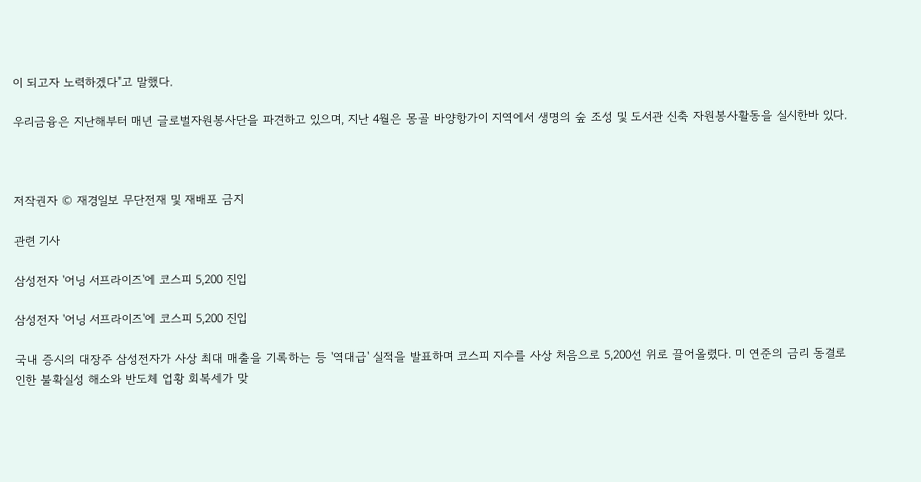이 되고자 노력하겠다"고 말했다.

우리금융은 지난해부터 매년 글로벌자원봉사단을 파견하고 있으며, 지난 4월은 몽골 바양항가이 지역에서 생명의 숲 조성 및 도서관 신축 자원봉사활동을 실시한바 있다.



저작권자 © 재경일보 무단전재 및 재배포 금지

관련 기사

삼성전자 '어닝 서프라이즈'에 코스피 5,200 진입

삼성전자 '어닝 서프라이즈'에 코스피 5,200 진입

국내 증시의 대장주 삼성전자가 사상 최대 매출을 기록하는 등 '역대급' 실적을 발표하며 코스피 지수를 사상 처음으로 5,200선 위로 끌어올렸다. 미 연준의 금리 동결로 인한 불확실성 해소와 반도체 업황 회복세가 맞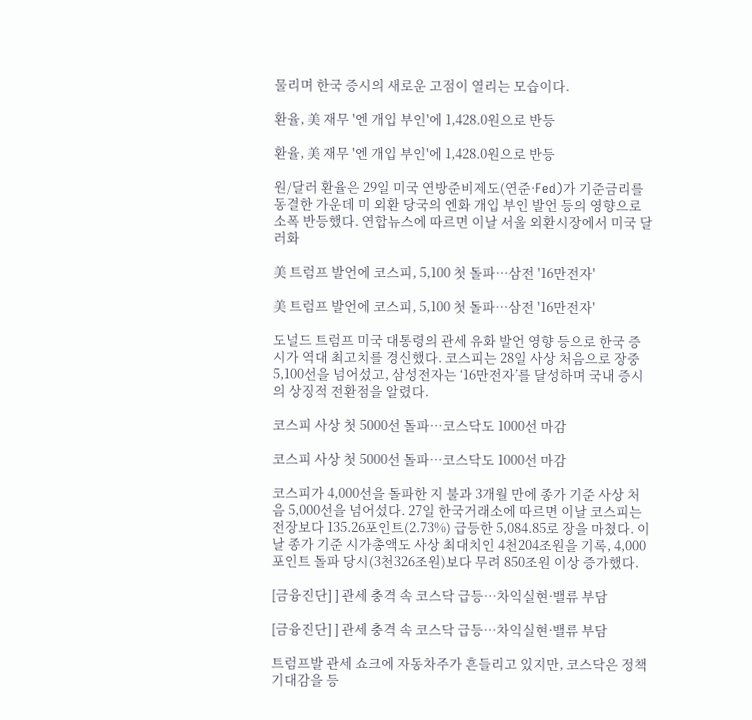물리며 한국 증시의 새로운 고점이 열리는 모습이다.

환율, 美 재무 '엔 개입 부인'에 1,428.0원으로 반등

환율, 美 재무 '엔 개입 부인'에 1,428.0원으로 반등

원/달러 환율은 29일 미국 연방준비제도(연준·Fed)가 기준금리를 동결한 가운데 미 외환 당국의 엔화 개입 부인 발언 등의 영향으로 소폭 반등했다. 연합뉴스에 따르면 이날 서울 외환시장에서 미국 달러화

美 트럼프 발언에 코스피, 5,100 첫 돌파…삼전 '16만전자'

美 트럼프 발언에 코스피, 5,100 첫 돌파…삼전 '16만전자'

도널드 트럼프 미국 대통령의 관세 유화 발언 영향 등으로 한국 증시가 역대 최고치를 경신했다. 코스피는 28일 사상 처음으로 장중 5,100선을 넘어섰고, 삼성전자는 ‘16만전자’를 달성하며 국내 증시의 상징적 전환점을 알렸다.

코스피 사상 첫 5000선 돌파…코스닥도 1000선 마감

코스피 사상 첫 5000선 돌파…코스닥도 1000선 마감

코스피가 4,000선을 돌파한 지 불과 3개월 만에 종가 기준 사상 처음 5,000선을 넘어섰다. 27일 한국거래소에 따르면 이날 코스피는 전장보다 135.26포인트(2.73%) 급등한 5,084.85로 장을 마쳤다. 이날 종가 기준 시가총액도 사상 최대치인 4천204조원을 기록, 4,000포인트 돌파 당시(3천326조원)보다 무려 850조원 이상 증가했다.

[금융진단] ] 관세 충격 속 코스닥 급등…차익실현·밸류 부담

[금융진단] ] 관세 충격 속 코스닥 급등…차익실현·밸류 부담

트럼프발 관세 쇼크에 자동차주가 흔들리고 있지만, 코스닥은 정책 기대감을 등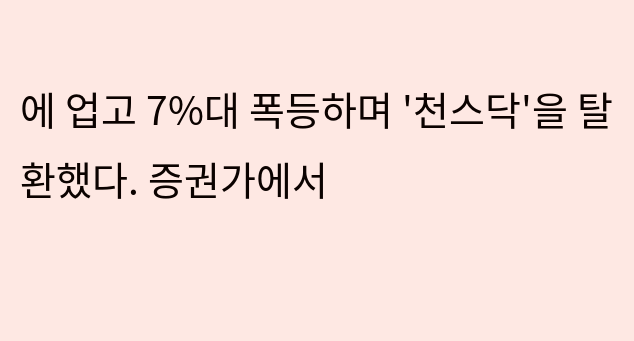에 업고 7%대 폭등하며 '천스닥'을 탈환했다. 증권가에서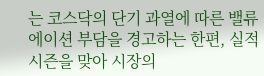는 코스닥의 단기 과열에 따른 밸류에이션 부담을 경고하는 한편, 실적 시즌을 맞아 시장의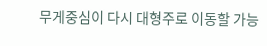무게중심이 다시 대형주로 이동할 가능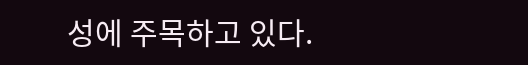성에 주목하고 있다.